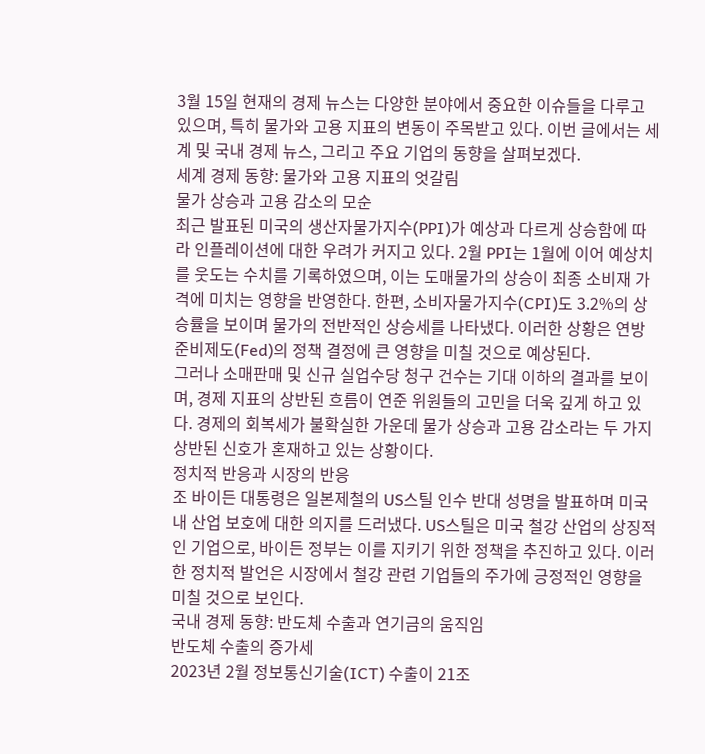3월 15일 현재의 경제 뉴스는 다양한 분야에서 중요한 이슈들을 다루고 있으며, 특히 물가와 고용 지표의 변동이 주목받고 있다. 이번 글에서는 세계 및 국내 경제 뉴스, 그리고 주요 기업의 동향을 살펴보겠다.
세계 경제 동향: 물가와 고용 지표의 엇갈림
물가 상승과 고용 감소의 모순
최근 발표된 미국의 생산자물가지수(PPI)가 예상과 다르게 상승함에 따라 인플레이션에 대한 우려가 커지고 있다. 2월 PPI는 1월에 이어 예상치를 웃도는 수치를 기록하였으며, 이는 도매물가의 상승이 최종 소비재 가격에 미치는 영향을 반영한다. 한편, 소비자물가지수(CPI)도 3.2%의 상승률을 보이며 물가의 전반적인 상승세를 나타냈다. 이러한 상황은 연방준비제도(Fed)의 정책 결정에 큰 영향을 미칠 것으로 예상된다.
그러나 소매판매 및 신규 실업수당 청구 건수는 기대 이하의 결과를 보이며, 경제 지표의 상반된 흐름이 연준 위원들의 고민을 더욱 깊게 하고 있다. 경제의 회복세가 불확실한 가운데 물가 상승과 고용 감소라는 두 가지 상반된 신호가 혼재하고 있는 상황이다.
정치적 반응과 시장의 반응
조 바이든 대통령은 일본제철의 US스틸 인수 반대 성명을 발표하며 미국 내 산업 보호에 대한 의지를 드러냈다. US스틸은 미국 철강 산업의 상징적인 기업으로, 바이든 정부는 이를 지키기 위한 정책을 추진하고 있다. 이러한 정치적 발언은 시장에서 철강 관련 기업들의 주가에 긍정적인 영향을 미칠 것으로 보인다.
국내 경제 동향: 반도체 수출과 연기금의 움직임
반도체 수출의 증가세
2023년 2월 정보통신기술(ICT) 수출이 21조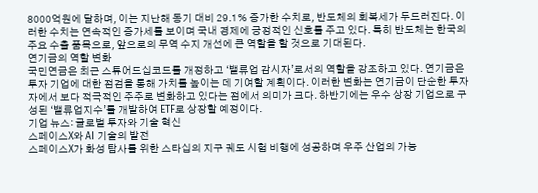8000억원에 달하며, 이는 지난해 동기 대비 29.1% 증가한 수치로, 반도체의 회복세가 두드러진다. 이러한 수치는 연속적인 증가세를 보이며 국내 경제에 긍정적인 신호를 주고 있다. 특히 반도체는 한국의 주요 수출 품목으로, 앞으로의 무역 수지 개선에 큰 역할을 할 것으로 기대된다.
연기금의 역할 변화
국민연금은 최근 스튜어드십코드를 개정하고 ‘밸류업 감시자’로서의 역할을 강조하고 있다. 연기금은 투자 기업에 대한 점검을 통해 가치를 높이는 데 기여할 계획이다. 이러한 변화는 연기금이 단순한 투자자에서 보다 적극적인 주주로 변화하고 있다는 점에서 의미가 크다. 하반기에는 우수 상장 기업으로 구성된 ‘밸류업지수’를 개발하여 ETF로 상장할 예정이다.
기업 뉴스: 글로벌 투자와 기술 혁신
스페이스X와 AI 기술의 발전
스페이스X가 화성 탐사를 위한 스타십의 지구 궤도 시험 비행에 성공하며 우주 산업의 가능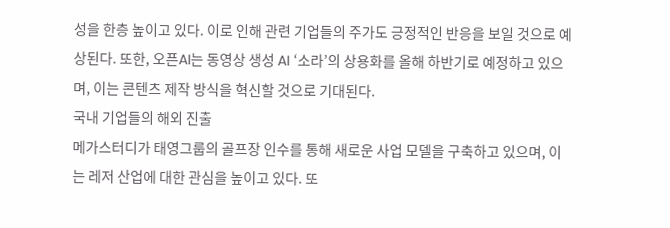성을 한층 높이고 있다. 이로 인해 관련 기업들의 주가도 긍정적인 반응을 보일 것으로 예상된다. 또한, 오픈AI는 동영상 생성 AI ‘소라’의 상용화를 올해 하반기로 예정하고 있으며, 이는 콘텐츠 제작 방식을 혁신할 것으로 기대된다.
국내 기업들의 해외 진출
메가스터디가 태영그룹의 골프장 인수를 통해 새로운 사업 모델을 구축하고 있으며, 이는 레저 산업에 대한 관심을 높이고 있다. 또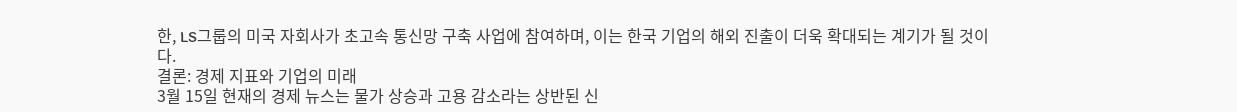한, LS그룹의 미국 자회사가 초고속 통신망 구축 사업에 참여하며, 이는 한국 기업의 해외 진출이 더욱 확대되는 계기가 될 것이다.
결론: 경제 지표와 기업의 미래
3월 15일 현재의 경제 뉴스는 물가 상승과 고용 감소라는 상반된 신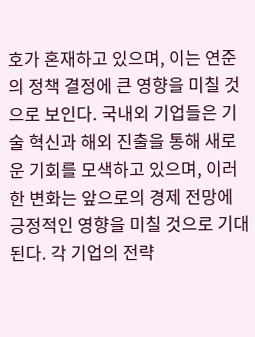호가 혼재하고 있으며, 이는 연준의 정책 결정에 큰 영향을 미칠 것으로 보인다. 국내외 기업들은 기술 혁신과 해외 진출을 통해 새로운 기회를 모색하고 있으며, 이러한 변화는 앞으로의 경제 전망에 긍정적인 영향을 미칠 것으로 기대된다. 각 기업의 전략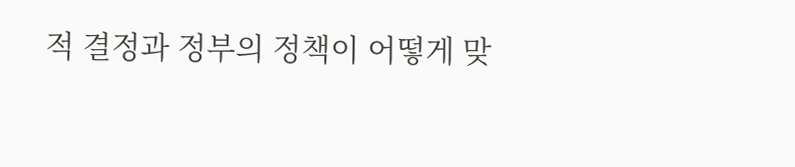적 결정과 정부의 정책이 어떻게 맞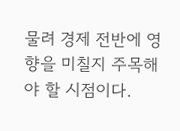물려 경제 전반에 영향을 미칠지 주목해야 할 시점이다.